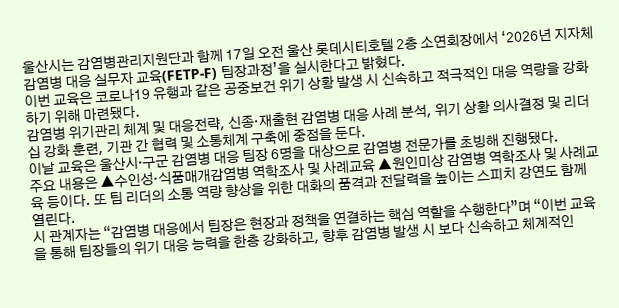울산시는 감염병관리지원단과 함께 17일 오전 울산 롯데시티호텔 2층 소연회장에서 ‘2026년 지자체 감염병 대응 실무자 교육(FETP-F) 팀장과정’을 실시한다고 밝혔다.
이번 교육은 코로나19 유행과 같은 공중보건 위기 상황 발생 시 신속하고 적극적인 대응 역량을 강화하기 위해 마련됐다.
감염병 위기관리 체계 및 대응전략, 신종·재출현 감염병 대응 사례 분석, 위기 상황 의사결정 및 리더십 강화 훈련, 기관 간 협력 및 소통체계 구축에 중점을 둔다.
이날 교육은 울산시⸱구군 감염병 대응 팀장 6명을 대상으로 감염병 전문가를 초빙해 진행됐다.
주요 내용은 ▲수인성·식품매개감염병 역학조사 및 사례교육 ▲원인미상 감염병 역학조사 및 사례교육 등이다. 또 팀 리더의 소통 역량 향상을 위한 대화의 품격과 전달력을 높이는 스피치 강연도 함께 열린다.
시 관계자는 “감염병 대응에서 팀장은 현장과 정책을 연결하는 핵심 역할을 수행한다”며 “이번 교육을 통해 팀장들의 위기 대응 능력을 한층 강화하고, 향후 감염병 발생 시 보다 신속하고 체계적인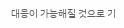대응이 가능해질 것으로 기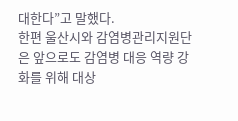대한다”고 말했다.
한편 울산시와 감염병관리지원단은 앞으로도 감염병 대응 역량 강화를 위해 대상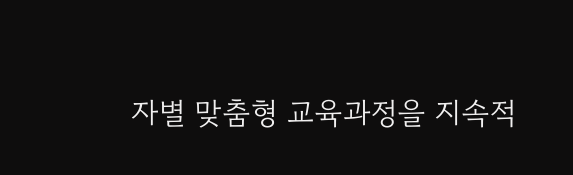자별 맞춤형 교육과정을 지속적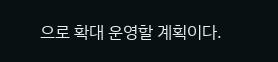으로 확대 운영할 계획이다.